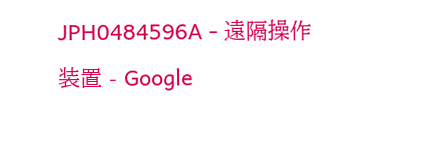JPH0484596A - 遠隔操作装置 - Google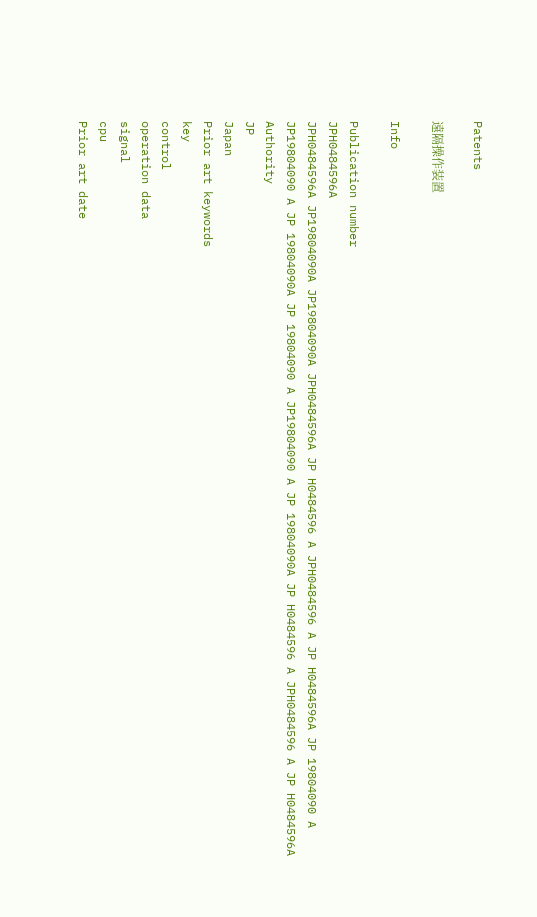Patents

遠隔操作装置

Info

Publication number
JPH0484596A
JPH0484596A JP19804090A JP19804090A JPH0484596A JP H0484596 A JPH0484596 A JP H0484596A JP 19804090 A JP19804090 A JP 19804090A JP 19804090 A JP19804090 A JP 19804090A JP H0484596 A JPH0484596 A JP H0484596A
Authority
JP
Japan
Prior art keywords
key
control
operation data
signal
cpu
Prior art date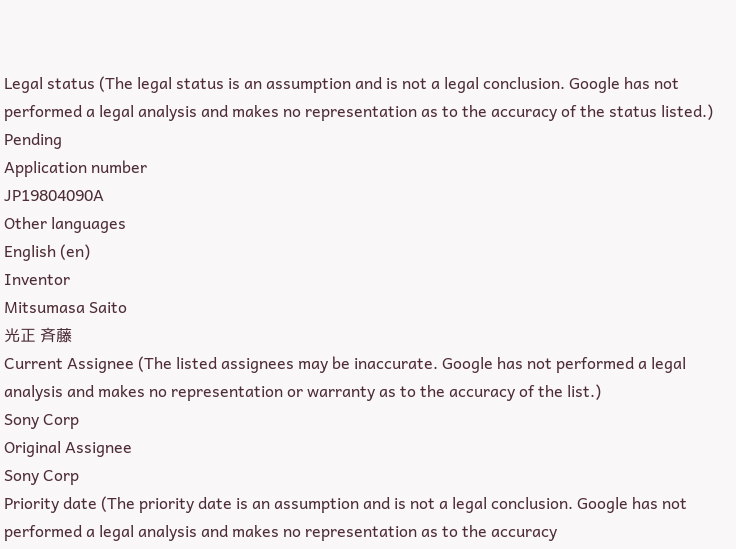Legal status (The legal status is an assumption and is not a legal conclusion. Google has not performed a legal analysis and makes no representation as to the accuracy of the status listed.)
Pending
Application number
JP19804090A
Other languages
English (en)
Inventor
Mitsumasa Saito
光正 斉藤
Current Assignee (The listed assignees may be inaccurate. Google has not performed a legal analysis and makes no representation or warranty as to the accuracy of the list.)
Sony Corp
Original Assignee
Sony Corp
Priority date (The priority date is an assumption and is not a legal conclusion. Google has not performed a legal analysis and makes no representation as to the accuracy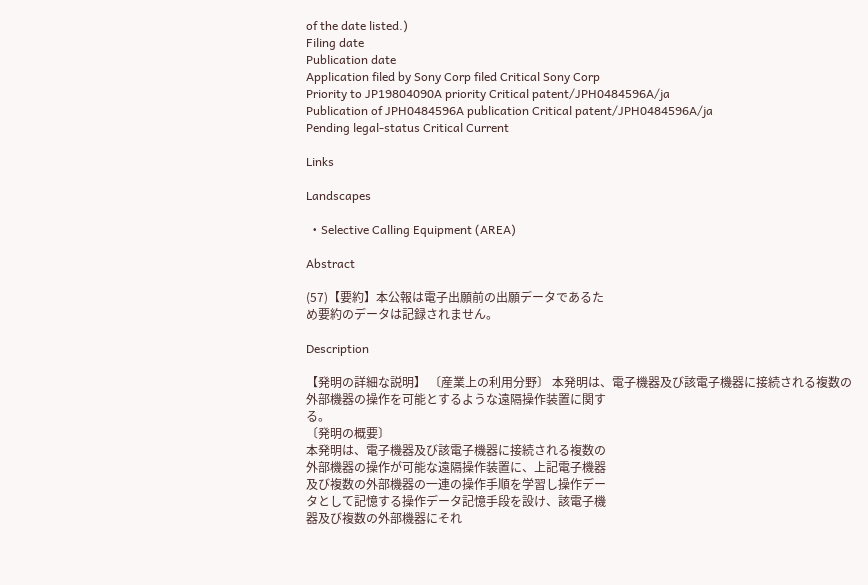of the date listed.)
Filing date
Publication date
Application filed by Sony Corp filed Critical Sony Corp
Priority to JP19804090A priority Critical patent/JPH0484596A/ja
Publication of JPH0484596A publication Critical patent/JPH0484596A/ja
Pending legal-status Critical Current

Links

Landscapes

  • Selective Calling Equipment (AREA)

Abstract

(57)【要約】本公報は電子出願前の出願データであるた
め要約のデータは記録されません。

Description

【発明の詳細な説明】 〔産業上の利用分野〕 本発明は、電子機器及び該電子機器に接続される複数の
外部機器の操作を可能とするような遠隔操作装置に関す
る。
〔発明の概要〕
本発明は、電子機器及び該電子機器に接続される複数の
外部機器の操作が可能な遠隔操作装置に、上記電子機器
及び複数の外部機器の一連の操作手順を学習し操作デー
タとして記憶する操作データ記憶手段を設け、該電子機
器及び複数の外部機器にそれ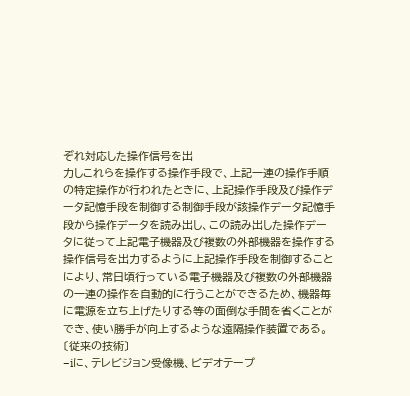ぞれ対応した操作信号を出
力しこれらを操作する操作手段で、上記一連の操作手順
の特定操作が行われたときに、上記操作手段及び操作デ
ータ記憶手段を制御する制御手段が該操作データ記憶手
段から操作データを読み出し、この読み出した操作デー
タに従って上記電子機器及び複数の外部機器を操作する
操作信号を出力するように上記操作手段を制御すること
により、常日頃行っている電子機器及び複数の外部機器
の一連の操作を自動的に行うことができるため、機器毎
に電源を立ち上げたりする等の面倒な手間を省くことが
でき、使い勝手が向上するような遠隔操作装置である。
〔従来の技術〕
−iに、テレビジョン受像機、ビデオテープ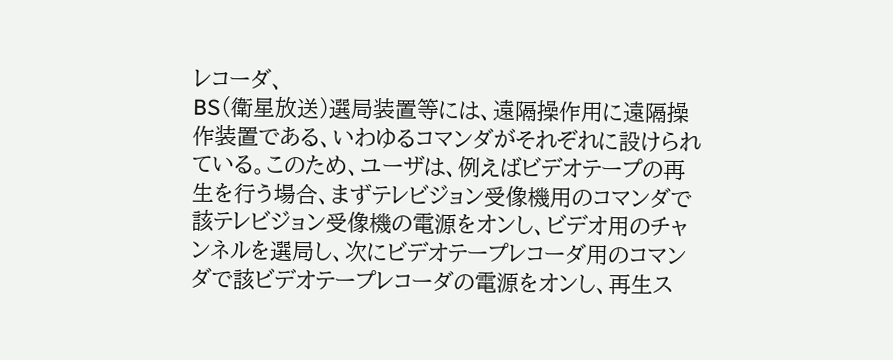レコーダ、
BS(衛星放送)選局装置等には、遠隔操作用に遠隔操
作装置である、いわゆるコマンダがそれぞれに設けられ
ている。このため、ユーザは、例えばビデオテープの再
生を行う場合、まずテレビジョン受像機用のコマンダで
該テレビジョン受像機の電源をオンし、ビデオ用のチャ
ンネルを選局し、次にビデオテープレコーダ用のコマン
ダで該ビデオテープレコーダの電源をオンし、再生ス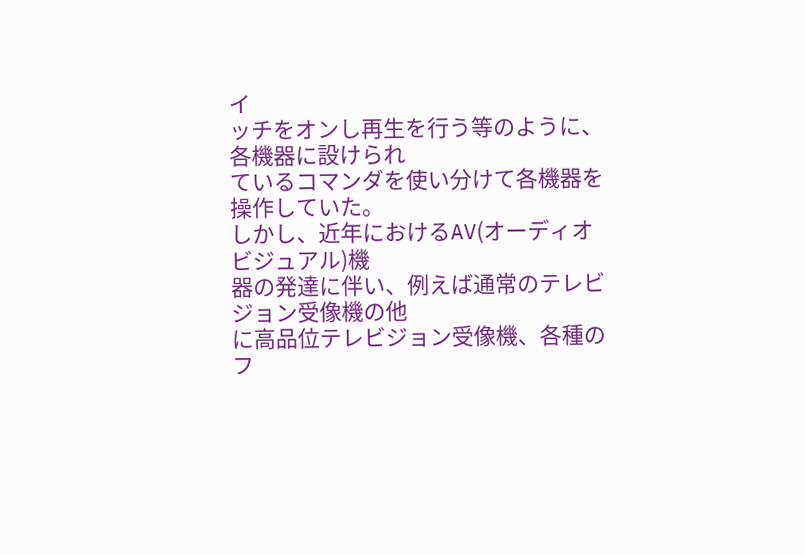イ
ッチをオンし再生を行う等のように、各機器に設けられ
ているコマンダを使い分けて各機器を操作していた。
しかし、近年におけるAV(オーディオビジュアル)機
器の発達に伴い、例えば通常のテレビジョン受像機の他
に高品位テレビジョン受像機、各種のフ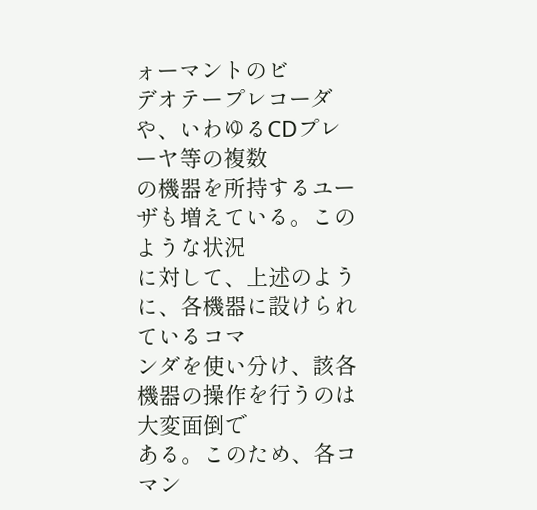ォーマントのビ
デオテープレコーダや、いわゆるCDプレーヤ等の複数
の機器を所持するユーザも増えている。このような状況
に対して、上述のように、各機器に設けられているコマ
ンダを使い分け、該各機器の操作を行うのは大変面倒で
ある。このため、各コマン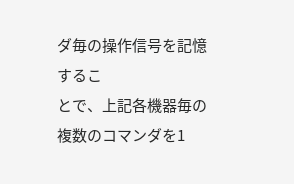ダ毎の操作信号を記憶するこ
とで、上記各機器毎の複数のコマンダを1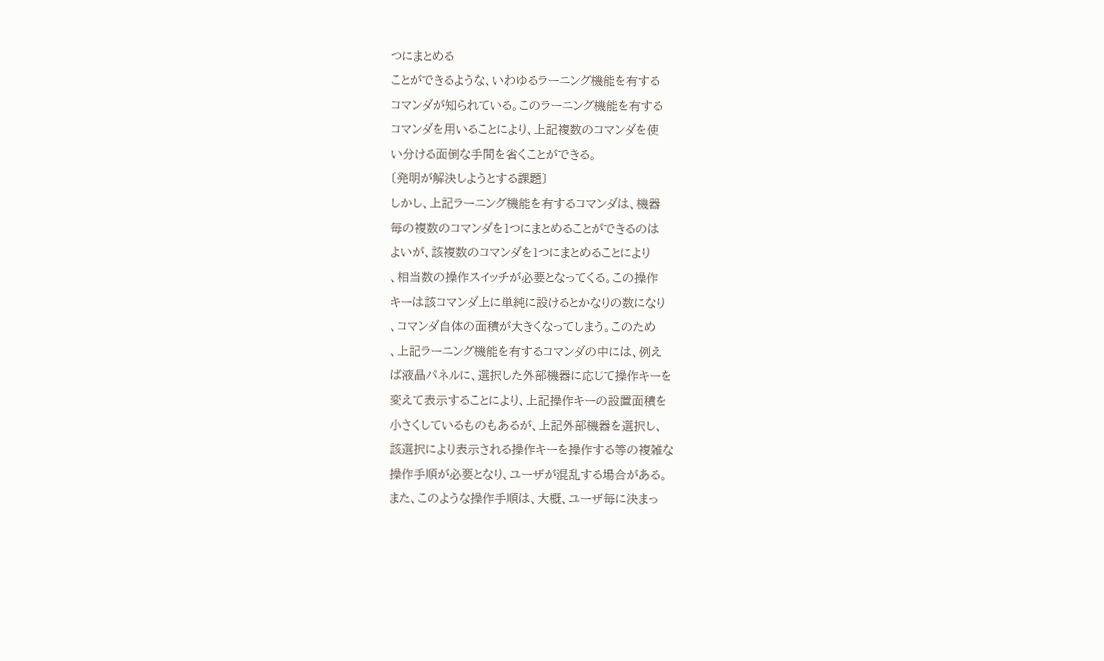つにまとめる
ことができるような、いわゆるラーニング機能を有する
コマンダが知られている。このラーニング機能を有する
コマンダを用いることにより、上記複数のコマンダを使
い分ける面倒な手間を省くことができる。
〔発明が解決しようとする課題〕
しかし、上記ラーニング機能を有するコマンダは、機器
毎の複数のコマンダを1つにまとめることができるのは
よいが、該複数のコマンダを1つにまとめることにより
、相当数の操作スイッチが必要となってくる。この操作
キーは該コマンダ上に単純に設けるとかなりの数になり
、コマンダ自体の面積が大きくなってしまう。このため
、上記ラーニング機能を有するコマンダの中には、例え
ば液晶パネルに、選択した外部機器に応じて操作キーを
変えて表示することにより、上記操作キーの設置面積を
小さくしているものもあるが、上記外部機器を選択し、
該選択により表示される操作キーを操作する等の複雑な
操作手順が必要となり、ユーザが混乱する場合がある。
また、このような操作手順は、大概、ユーザ毎に決まっ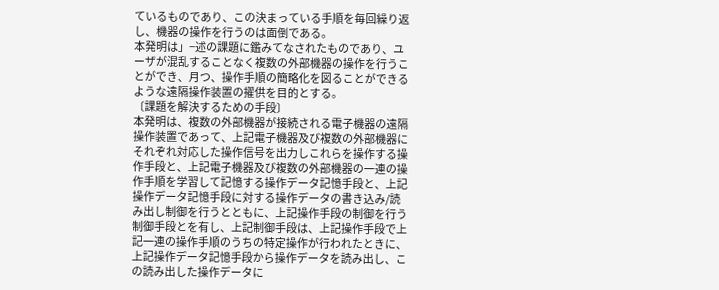ているものであり、この決まっている手順を毎回繰り返
し、機器の操作を行うのは面倒である。
本発明は」−述の課題に鑑みてなされたものであり、ユ
ーザが混乱することなく複数の外部機器の操作を行うこ
とができ、月つ、操作手順の簡略化を図ることができる
ような遠隔操作装置の擢供を目的とする。
〔課題を解決するための手段〕
本発明は、複数の外部機器が接続される電子機器の遠隔
操作装置であって、上記電子機器及び複数の外部機器に
それぞれ対応した操作信号を出力しこれらを操作する操
作手段と、上記電子機器及び複数の外部機器の一連の操
作手順を学習して記憶する操作データ記憶手段と、上記
操作データ記憶手段に対する操作データの書き込み/読
み出し制御を行うとともに、上記操作手段の制御を行う
制御手段とを有し、上記制御手段は、上記操作手段で上
記一連の操作手順のうちの特定操作が行われたときに、
上記操作データ記憶手段から操作データを読み出し、こ
の読み出した操作データに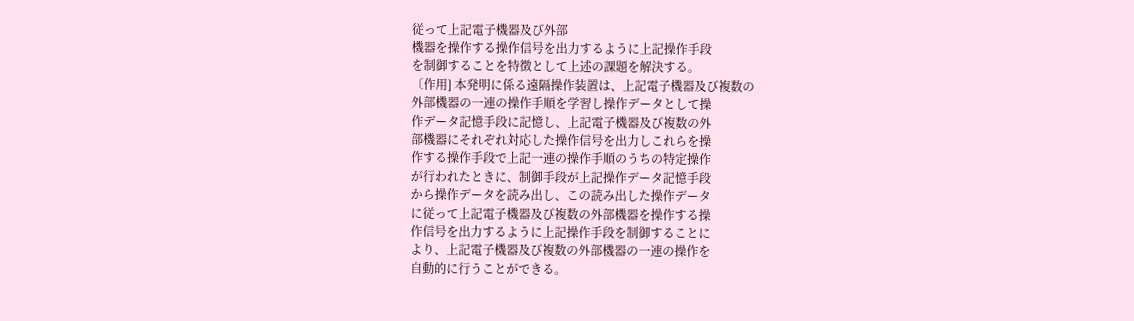従って上記電子機器及び外部
機器を操作する操作信号を出力するように上記操作手段
を制御することを特徴として上述の課題を解決する。
〔作用] 本発明に係る遠隔操作装置は、上記電子機器及び複数の
外部機器の一連の操作手順を学習し操作データとして操
作データ記憶手段に記憶し、上記電子機器及び複数の外
部機器にそれぞれ対応した操作信号を出力しこれらを操
作する操作手段で上記一連の操作手順のうちの特定操作
が行われたときに、制御手段が上記操作データ記憶手段
から操作データを読み出し、この読み出した操作データ
に従って上記電子機器及び複数の外部機器を操作する操
作信号を出力するように上記操作手段を制御することに
より、上記電子機器及び複数の外部機器の一連の操作を
自動的に行うことができる。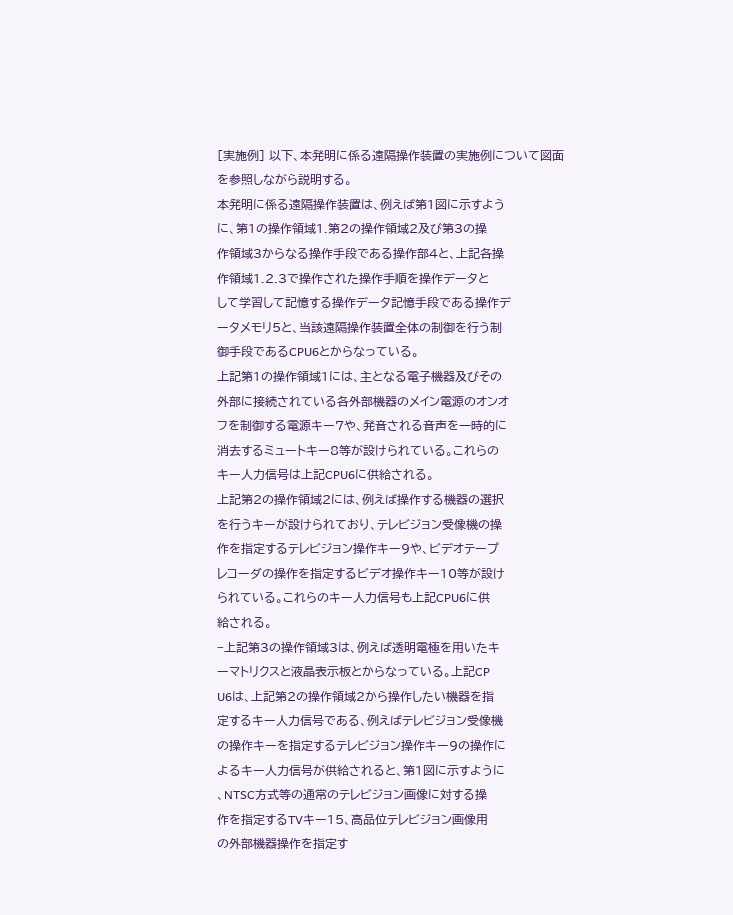[実施例] 以下、本発明に係る遠隔操作装置の実施例について図面
を参照しながら説明する。
本発明に係る遠隔操作装置は、例えば第1図に示すよう
に、第1の操作領域1.第2の操作領域2及び第3の操
作領域3からなる操作手段である操作部4と、上記各操
作領域1.2.3で操作された操作手順を操作データと
して学習して記憶する操作データ記憶手段である操作デ
ータメモリ5と、当該遠隔操作装置全体の制御を行う制
御手段であるCPU6とからなっている。
上記第1の操作領域1には、主となる電子機器及びその
外部に接続されている各外部機器のメイン電源のオンオ
フを制御する電源キー7や、発音される音声を一時的に
消去するミュートキー8等が設けられている。これらの
キー人力信号は上記CPU6に供給される。
上記第2の操作領域2には、例えば操作する機器の選択
を行うキーが設けられており、テレビジョン受像機の操
作を指定するテレビジョン操作キー9や、ビデオテープ
レコーダの操作を指定するビデオ操作キー10等が設け
られている。これらのキー人力信号も上記CPU6に供
給される。
−上記第3の操作領域3は、例えば透明電極を用いたキ
ーマトリクスと液晶表示板とからなっている。上記CP
U6は、上記第2の操作領域2から操作したい機器を指
定するキー人力信号である、例えばテレビジョン受像機
の操作キーを指定するテレビジョン操作キー9の操作に
よるキー人力信号が供給されると、第1図に示すように
、NTSC方式等の通常のテレビジョン画像に対する操
作を指定するTVキー15、高品位テレビジョン画像用
の外部機器操作を指定す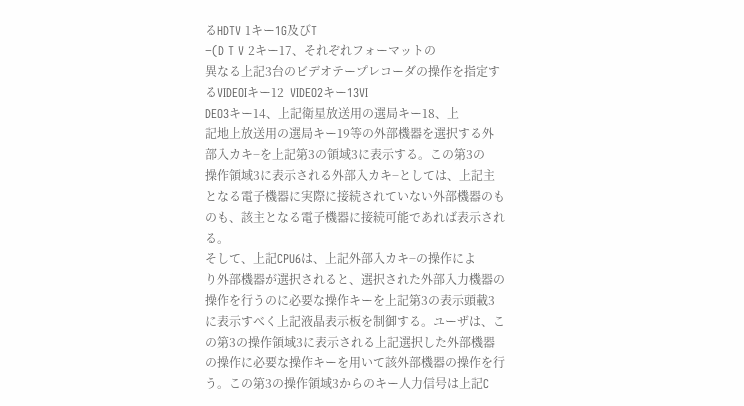るHDTV 1キー1G及びT
−(D T V 2キー17、それぞれフォーマットの
異なる上記3台のビデオテープレコーダの操作を指定す
るVIDEOIキー12  VIDEO2キー13VI
DEO3キー14、上記衛星放送用の選局キー18、上
記地上放送用の選局キー19等の外部機器を選択する外
部入カキ−を上記第3の領域3に表示する。この第3の
操作領域3に表示される外部入カキ−としては、上記主
となる電子機器に実際に接続されていない外部機器のも
のも、該主となる電子機器に接続可能であれば表示され
る。
そして、上記CPU6は、上記外部入カキ−の操作によ
り外部機器が選択されると、選択された外部入力機器の
操作を行うのに必要な操作キーを上記第3の表示頭載3
に表示すべく上記液晶表示板を制御する。ユーザは、こ
の第3の操作領域3に表示される上記選択した外部機器
の操作に必要な操作キーを用いて該外部機器の操作を行
う。この第3の操作領域3からのキー人力信号は上記C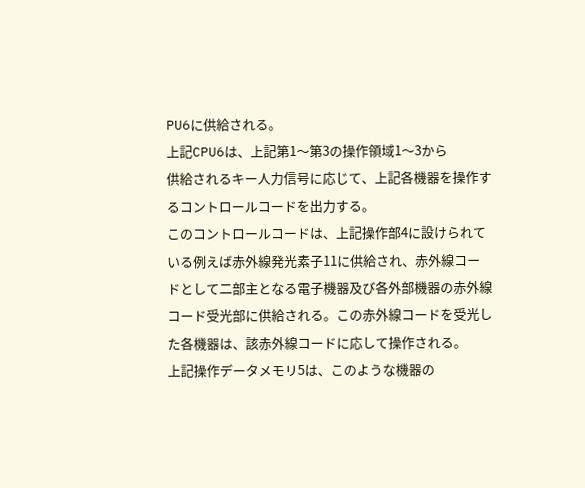PU6に供給される。
上記CPU6は、上記第1〜第3の操作領域1〜3から
供給されるキー人力信号に応じて、上記各機器を操作す
るコントロールコードを出力する。
このコントロールコードは、上記操作部4に設けられて
いる例えば赤外線発光素子11に供給され、赤外線コー
ドとして二部主となる電子機器及び各外部機器の赤外線
コード受光部に供給される。この赤外線コードを受光し
た各機器は、該赤外線コードに応して操作される。
上記操作データメモリ5は、このような機器の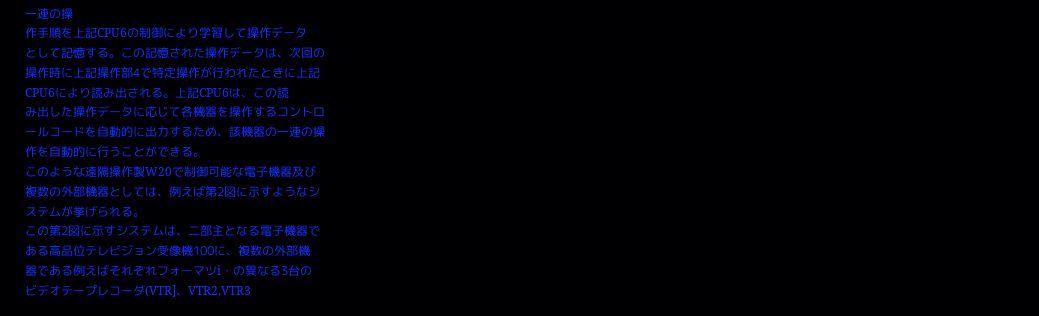一連の操
作手順を上記CPU6の制御により学習して操作データ
として記憶する。この記憶された操作データは、次回の
操作時に上記操作部4で特定操作が行われたときに上記
CPU6により読み出される。上記CPU6は、この読
み出した操作データに応じて各機器を操作するコントロ
ールコードを自動的に出力するため、該機器の一連の操
作を自動的に行うことができる。
このような遠隔操作製W20で制御可能な電子機器及び
複数の外部機器としては、例えば第2図に示すようなシ
ステムが挙げられる。
この第2図に示すシステムは、二部主となる電子機器で
ある高品位テレビジョン受像機100に、複数の外部機
器である例えばそれぞれフォーマツi・の異なる3台の
ビデオテープレコーダ(VTR]、VTR2,VTR3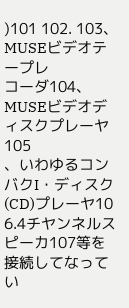)101 102. 103、MUSEビデオテープレ
コーダ104、MUSEビデオディスクプレーヤ105
、いわゆるコンバクI・ディスク(CD)プレーヤ10
6.4チヤンネルスピーカ107等を接続してなってい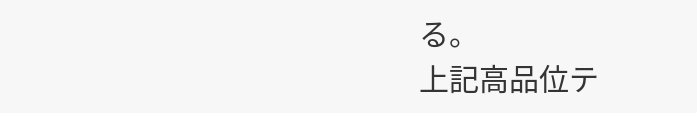る。
上記高品位テ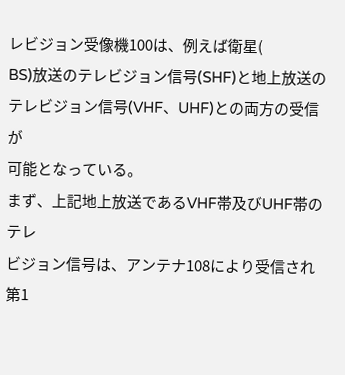レビジョン受像機100は、例えば衛星(
BS)放送のテレビジョン信号(SHF)と地上放送の
テレビジョン信号(VHF、UHF)との両方の受信が
可能となっている。
まず、上記地上放送であるVHF帯及びUHF帯のテレ
ビジョン信号は、アンテナ108により受信され第1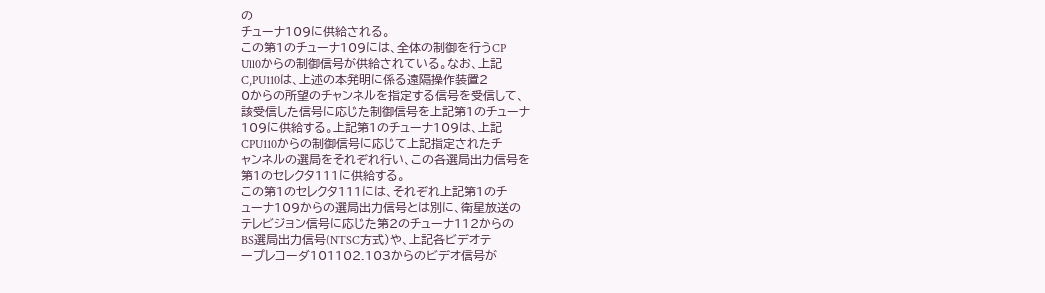の
チューナ109に供給される。
この第1のチューナ109には、全体の制御を行うCP
Ull0からの制御信号が供給されている。なお、上記
C,PU110は、上述の本発明に係る遠隔操作装置2
0からの所望のチャンネルを指定する信号を受信して、
該受信した信号に応じた制御信号を上記第1のチューナ
109に供給する。上記第1のチューナ109は、上記
CPU110からの制御信号に応じて上記指定されたチ
ャンネルの選局をそれぞれ行い、この各選局出力信号を
第1のセレクタ111に供給する。
この第1のセレクタ111には、それぞれ上記第1のチ
ューナ109からの選局出力信号とは別に、衛星放送の
テレビジョン信号に応じた第2のチューナ112からの
BS選局出力信号(NTSC方式)や、上記各ビデオテ
ープレコーダ101102.103からのビデオ信号が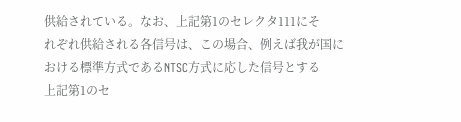供給されている。なお、上記第1のセレクタ111にそ
れぞれ供給される各信号は、この場合、例えば我が国に
おける標準方式であるNTSC方式に応した信号とする
上記第1のセ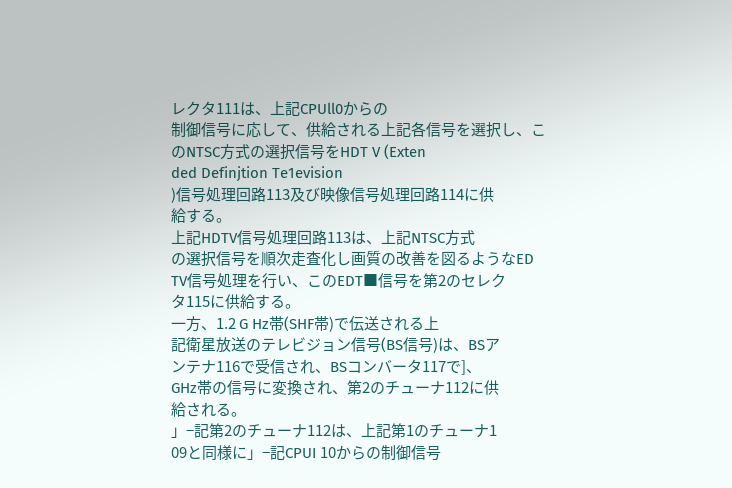レクタ111は、上記CPUll0からの
制御信号に応して、供給される上記各信号を選択し、こ
のNTSC方式の選択信号をHDT V (Exten
ded Definjtion Te1evision
)信号処理回路113及び映像信号処理回路114に供
給する。
上記HDTV信号処理回路113は、上記NTSC方式
の選択信号を順次走査化し画質の改善を図るようなED
TV信号処理を行い、このEDT■信号を第2のセレク
タ115に供給する。
一方、1.2 G Hz帯(SHF帯)で伝送される上
記衛星放送のテレビジョン信号(BS信号)は、BSア
ンテナ116で受信され、BSコンバータ117で]、
GHz帯の信号に変換され、第2のチューナ112に供
給される。
」−記第2のチューナ112は、上記第1のチューナ1
09と同様に」−記CPUI 10からの制御信号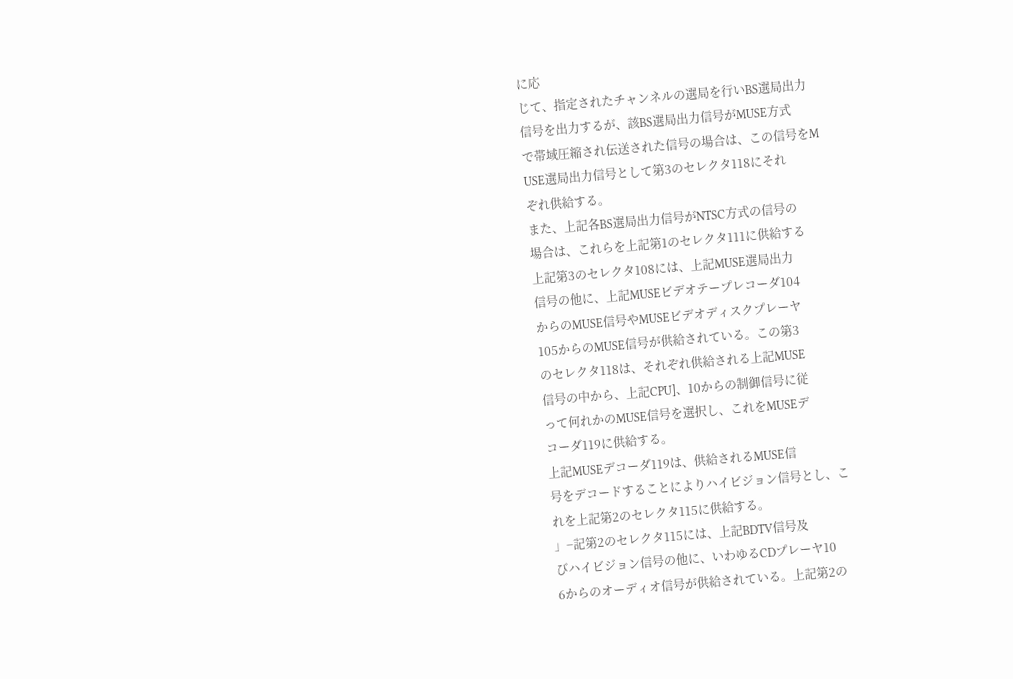に応
じて、指定されたチャンネルの選局を行いBS選局出力
信号を出力するが、該BS選局出力信号がMUSE方式
で帯域圧縮され伝送された信号の場合は、この信号をM
USE選局出力信号として第3のセレクタ118にそれ
ぞれ供給する。
また、上記各BS選局出力信号がNTSC方式の信号の
場合は、これらを上記第1のセレクタ111に供給する
上記第3のセレクタ108には、上記MUSE選局出力
信号の他に、上記MUSEビデオテープレコーダ104
からのMUSE信号やMUSEビデオディスクプレーヤ
105からのMUSE信号が供給されている。この第3
のセレクタ118は、それぞれ供給される上記MUSE
信号の中から、上記CPU]、10からの制御信号に従
って何れかのMUSE信号を選択し、これをMUSEデ
コーダ119に供給する。
上記MUSEデコーダ119は、供給されるMUSE信
号をデコードすることによりハイビジョン信号とし、こ
れを上記第2のセレクタ115に供給する。
」−記第2のセレクタ115には、上記BDTV信号及
びハイビジョン信号の他に、いわゆるCDプレーヤ10
6からのオーディオ信号が供給されている。上記第2の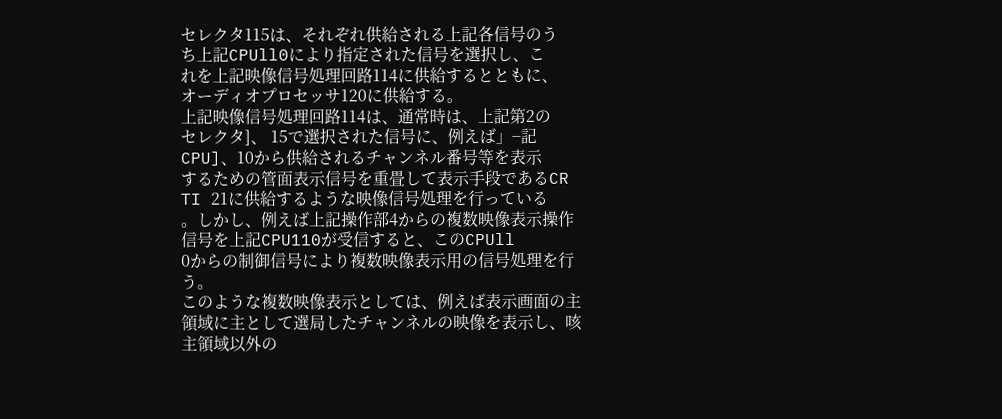セレクタ115は、それぞれ供給される上記各信号のう
ち上記CPUll0により指定された信号を選択し、こ
れを上記映像信号処理回路114に供給するとともに、
オーディオプロセッサ120に供給する。
上記映像信号処理回路114は、通常時は、上記第2の
セレクタ]、 15で選択された信号に、例えば」−記
CPU]、10から供給されるチャンネル番号等を表示
するための管面表示信号を重畳して表示手段であるCR
TI 21に供給するような映像信号処理を行っている
。しかし、例えば上記操作部4からの複数映像表示操作
信号を上記CPU110が受信すると、このCPUll
0からの制御信号により複数映像表示用の信号処理を行
う。
このような複数映像表示としては、例えば表示画面の主
領域に主として選局したチャンネルの映像を表示し、咳
主領域以外の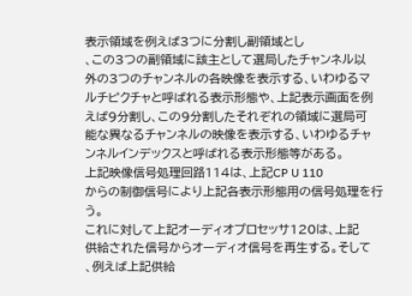表示領域を例えば3つに分割し副領域とし
、この3つの副領域に該主として選局したチャンネル以
外の3つのチャンネルの各映像を表示する、いわゆるマ
ルチピクチャと呼ばれる表示形態や、上記表示画面を例
えば9分割し、この9分割したそれぞれの領域に選局可
能な異なるチャンネルの映像を表示する、いわゆるチャ
ンネルインデックスと呼ばれる表示形態等がある。
上記映像信号処理回路114は、上記CP U 110
からの制御信号により上記各表示形態用の信号処理を行
う。
これに対して上記オーディオプロセッサ120は、上記
供給された信号からオーディオ信号を再生する。そして
、例えば上記供給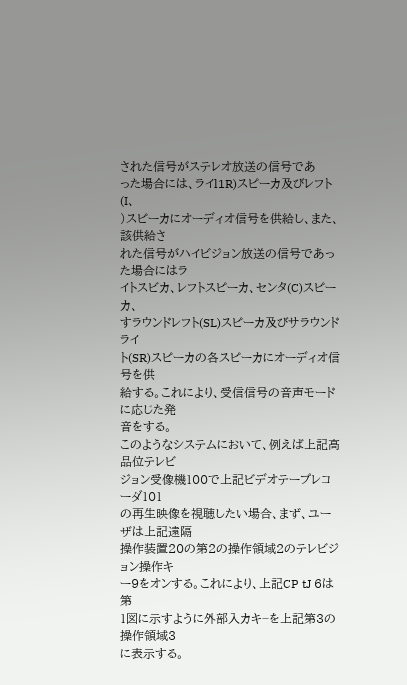された信号がステレオ放送の信号であ
った場合には、ライl1R)スピーカ及びレフト(I、
)スピーカにオーディオ信号を供給し、また、該供給さ
れた信号がハイビジョン放送の信号であった場合にはラ
イトスビカ、レフトスピーカ、センタ(C)スピーカ、
すラウンドレフト(SL)スピーカ及びサラウンドライ
ト(SR)スピーカの各スピーカにオーディオ信号を供
給する。これにより、受信信号の音声モードに応じた発
音をする。
このようなシステムにおいて、例えば上記高品位テレビ
ジョン受像機100で上記ビデオテープレコーダ101
の再生映像を視聴したい場合、まず、ユーザは上記遠隔
操作装置20の第2の操作領域2のテレビジョン操作キ
ー9をオンする。これにより、上記CP tJ 6は第
1図に示すように外部入カキ−を上記第3の操作領域3
に表示する。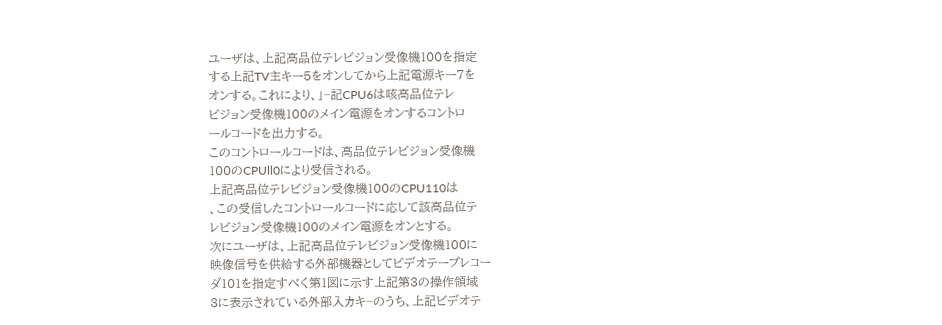ユーザは、上記高品位テレビジョン受像機100を指定
する上記TV主キー5をオンしてから上記電源キー7を
オンする。これにより、」−記CPU6は咳高品位テレ
ビジョン受像機100のメイン電源をオンするコントロ
ールコードを出力する。
このコントロールコードは、高品位テレビジョン受像機
100のCPUll0により受信される。
上記高品位テレビジョン受像機100のCPU110は
、この受信したコントロールコードに応して該高品位テ
レビジョン受像機100のメイン電源をオンとする。
次にユーザは、上記高品位テレビジョン受像機100に
映像信号を供給する外部機器としてビデオテープレコー
ダ101を指定すべく第1図に示す上記第3の操作領域
3に表示されている外部入カキ−のうち、上記ビデオテ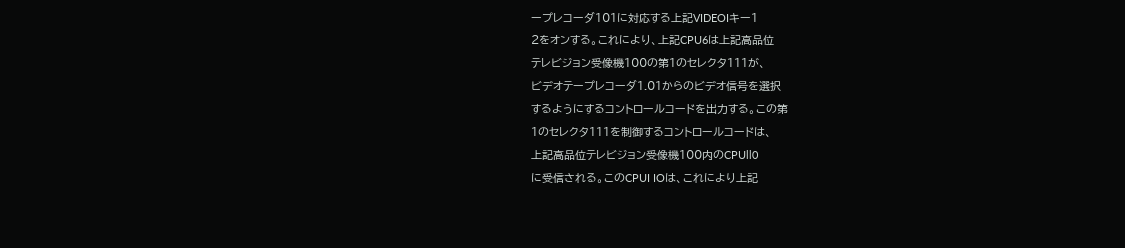ープレコーダ101に対応する上記VIDEOIキー1
2をオンする。これにより、上記CPU6は上記高品位
テレビジョン受像機100の第1のセレクタ111が、
ビデオテープレコーダ1.01からのビデオ信号を選択
するようにするコントロールコードを出力する。この第
1のセレクタ111を制御するコントロールコードは、
上記高品位テレビジョン受像機100内のCPUll0
に受信される。このCPUI IOは、これにより上記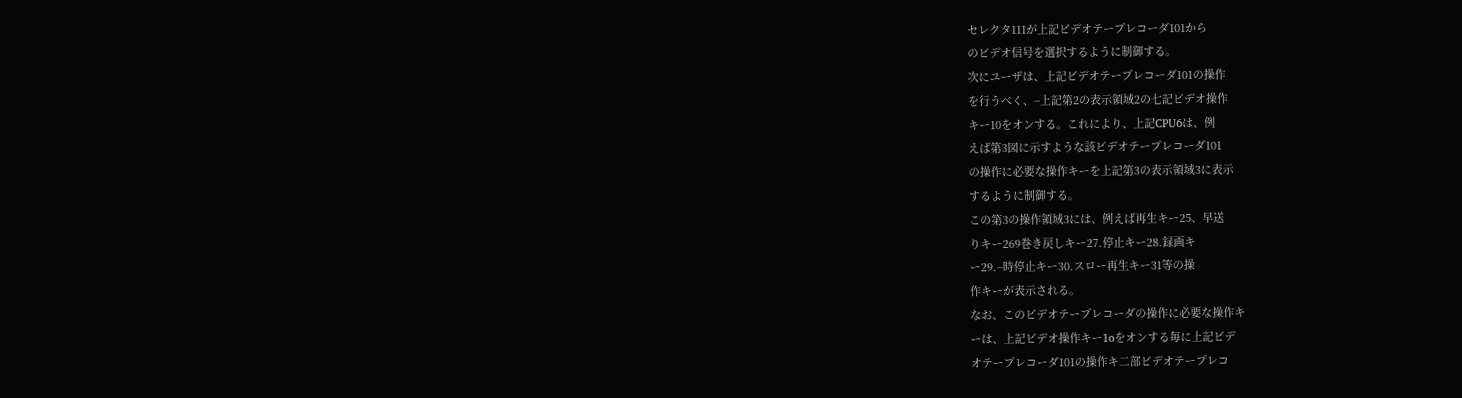セレクタ111が上記ビデオテープレコーダ101から
のビデオ信号を選択するように制御する。
次にユーザは、上記ビデオテープレコーダ101の操作
を行うべく、−上記第2の表示領域2の七記ビデオ操作
キー10をオンする。これにより、上記CPU6は、例
えば第3図に示すような該ビデオテープレコーダ101
の操作に必要な操作キーを上記第3の表示領域3に表示
するように制御する。
この第3の操作領域3には、例えば再生キー25、早送
りキー269巻き戻しキー27.停止キー28.録画キ
ー29.−時停止キー30.スロー再生キー31等の操
作キーが表示される。
なお、このビデオテープレコーダの操作に必要な操作キ
ーは、上記ビデオ操作キー1oをオンする毎に上記ビデ
オテープレコーダ101の操作キ二部ビデオテープレコ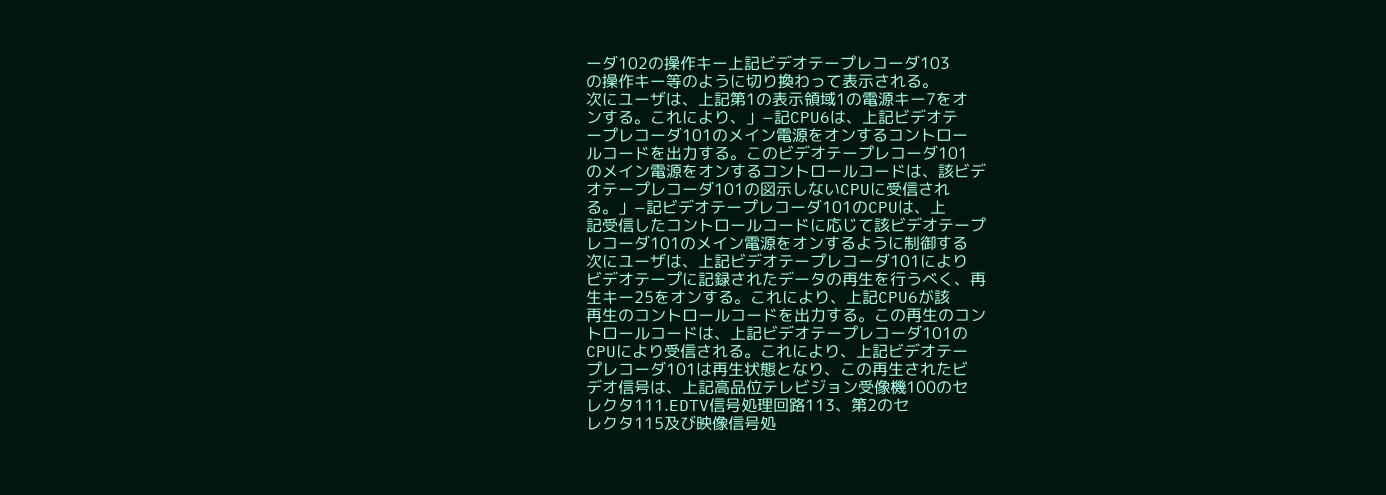ーダ102の操作キー上記ビデオテープレコーダ103
の操作キー等のように切り換わって表示される。
次にユーザは、上記第1の表示領域1の電源キー7をオ
ンする。これにより、」−記CPU6は、上記ビデオテ
ープレコーダ101のメイン電源をオンするコントロー
ルコードを出力する。このビデオテープレコーダ101
のメイン電源をオンするコントロールコードは、該ビデ
オテープレコーダ101の図示しないCPUに受信され
る。」−記ビデオテープレコーダ101のCPUは、上
記受信したコントロールコードに応じて該ビデオテープ
レコーダ101のメイン電源をオンするように制御する
次にユーザは、上記ビデオテープレコーダ101により
ビデオテープに記録されたデータの再生を行うべく、再
生キー25をオンする。これにより、上記CPU6が該
再生のコントロールコードを出力する。この再生のコン
トロールコードは、上記ビデオテープレコーダ101の
CPUにより受信される。これにより、上記ビデオテー
プレコーダ101は再生状態となり、この再生されたビ
デオ信号は、上記高品位テレビジョン受像機100のセ
レクタ111.EDTV信号処理回路113、第2のセ
レクタ115及び映像信号処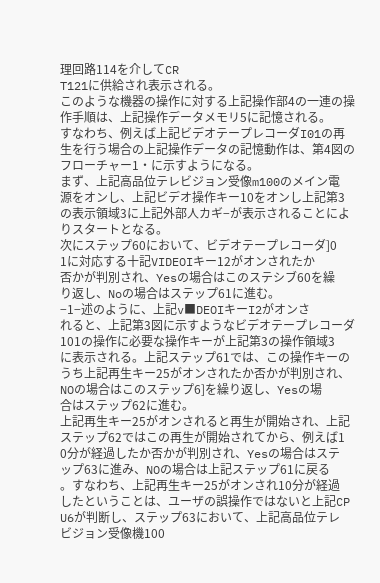理回路114を介してCR
T121に供給され表示される。
このような機器の操作に対する上記操作部4の一連の操
作手順は、上記操作データメモリ5に記憶される。
すなわち、例えば上記ビデオテープレコーダI01の再
生を行う場合の上記操作データの記憶動作は、第4図の
フローチャー1・に示すようになる。
まず、上記高品位テレビジョン受像m100のメイン電
源をオンし、上記ビデオ操作キー10をオンし上記第3
の表示領域3に上記外部人カギ−が表示されることによ
りスタートとなる。
次にステップ60において、ビデオテープレコーダ]0
1に対応する十記VIDEOIキー12がオンされたか
否かが判別され、Yesの場合はこのステシブ60を繰
り返し、Noの場合はステップ61に進む。
−1−述のように、上記v■DEOIキーI2がオンさ
れると、上記第3図に示すようなビデオテープレコーダ
101の操作に必要な操作キーが上記第3の操作領域3
に表示される。上記ステップ61では、この操作キーの
うち上記再生キー25がオンされたか否かが判別され、
NOの場合はこのステップ6]を繰り返し、Yesの場
合はステップ62に進む。
上記再生キー25がオンされると再生が開始され、上記
ステップ62ではこの再生が開始されてから、例えば1
0分が経過したか否かが判別され、Yesの場合はステ
ップ63に進み、NOの場合は上記ステップ61に戻る
。すなわち、上記再生キー25がオンされ10分が経過
したということは、ユーザの誤操作ではないと上記CP
U6が判断し、ステップ63において、上記高品位テレ
ビジョン受像機100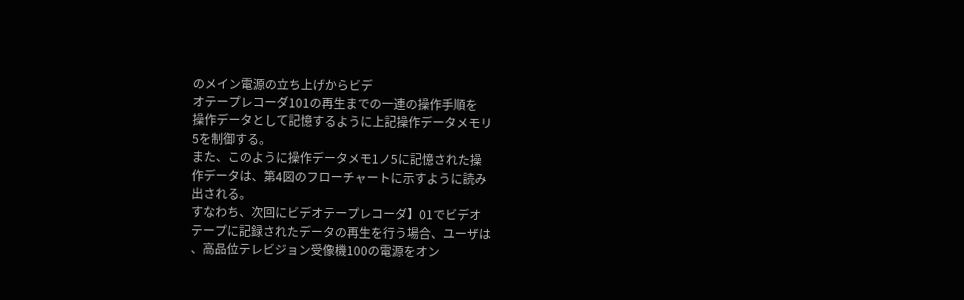のメイン電源の立ち上げからビデ
オテープレコーダ101の再生までの一連の操作手順を
操作データとして記憶するように上記操作データメモリ
5を制御する。
また、このように操作データメモ1ノ5に記憶された操
作データは、第4図のフローチャートに示すように読み
出される。
すなわち、次回にビデオテープレコーダ】01でビデオ
テープに記録されたデータの再生を行う場合、ユーザは
、高品位テレビジョン受像機100の電源をオン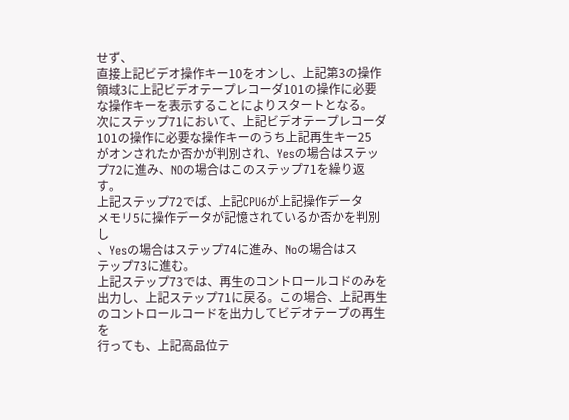せず、
直接上記ビデオ操作キー10をオンし、上記第3の操作
領域3に上記ビデオテープレコーダ101の操作に必要
な操作キーを表示することによりスタートとなる。
次にステップ71において、上記ビデオテープレコーダ
101の操作に必要な操作キーのうち上記再生キー25
がオンされたか否かが判別され、Yesの場合はステッ
プ72に進み、NOの場合はこのステップ71を繰り返
す。
上記ステップ72でば、上記CPU6が上記操作データ
メモリ5に操作データが記憶されているか否かを判別し
、Yesの場合はステップ74に進み、Noの場合はス
テップ73に進む。
上記ステップ73では、再生のコントロールコドのみを
出力し、上記ステップ71に戻る。この場合、上記再生
のコントロールコードを出力してビデオテープの再生を
行っても、上記高品位テ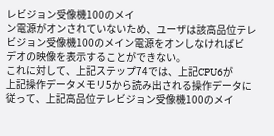レビジョン受像機100のメイ
ン電源がオンされていないため、ユーザは該高品位テレ
ビジョン受像機100のメイン電源をオンしなければビ
デオの映像を表示することができない。
これに対して、上記ステップ74では、上記CPU6が
上記操作データメモリ5から読み出される操作データに
従って、上記高品位テレビジョン受像機100のメイ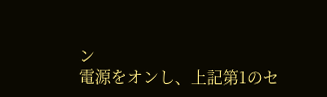ン
電源をオンし、上記第1のセ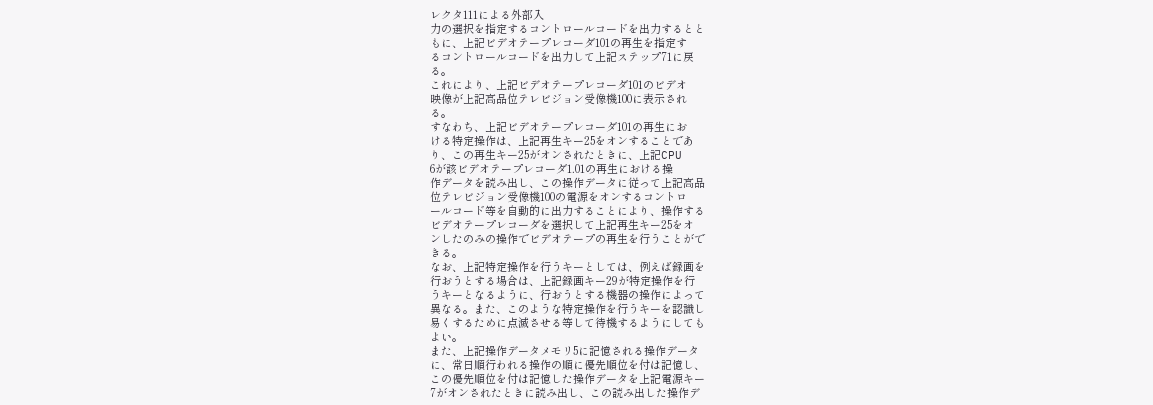レクタ111による外部入
力の選択を指定するコントロールコードを出力するとと
もに、上記ビデオテープレコーダ101の再生を指定す
るコントロールコードを出力して上記ステップ71に戻
る。
これにより、上記ビデオテープレコーダ101のビデオ
映像が上記高品位テレビジョン受像機100に表示され
る。
すなわち、上記ビデオテープレコーダ101の再生にお
ける特定操作は、上記再生キー25をオンすることであ
り、この再生キー25がオンされたときに、上記CPU
6が該ビデオテープレコーダ1.01の再生における操
作データを読み出し、この操作データに従って上記高品
位テレビジョン受像機100の電源をオンするコントロ
ールコード等を自動的に出力することにより、操作する
ビデオテープレコーダを選択して上記再生キー25をオ
ンしたのみの操作でビデオテープの再生を行うことがで
きる。
なお、上記特定操作を行うキーとしては、例えば録画を
行おうとする場合は、上記録画キー29が特定操作を行
うキーとなるように、行おうとする機器の操作によって
異なる。また、このような特定操作を行うキーを認識し
易くするために点滅させる等して待機するようにしても
よい。
また、上記操作データメモリ5に記憶される操作データ
に、常日順行われる操作の順に優先順位を付は記憶し、
この優先順位を付は記憶した操作データを上記電源キー
7がオンされたときに読み出し、この読み出した操作デ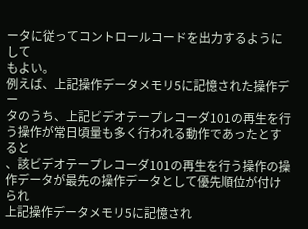ータに従ってコントロールコードを出力するようにして
もよい。
例えば、上記操作データメモリ5に記憶された操作デー
タのうち、上記ビデオテープレコーダ101の再生を行
う操作が常日頃量も多く行われる動作であったとすると
、該ビデオテープレコーダ101の再生を行う操作の操
作データが最先の操作データとして優先順位が付けられ
上記操作データメモリ5に記憶され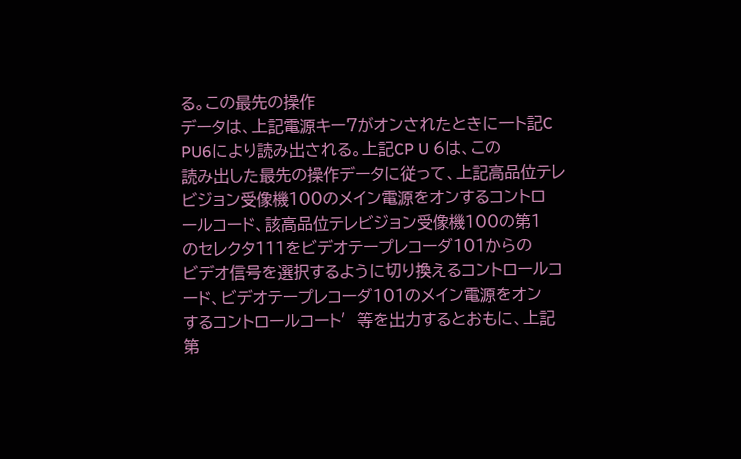る。この最先の操作
データは、上記電源キー7がオンされたときに一ト記C
PU6により読み出される。上記CP U 6は、この
読み出した最先の操作データに従って、上記高品位テレ
ビジョン受像機100のメイン電源をオンするコントロ
ールコード、該高品位テレビジョン受像機100の第1
のセレクタ111をビデオテープレコーダ101からの
ビデオ信号を選択するように切り換えるコントロールコ
ード、ビデオテープレコーダ101のメイン電源をオン
するコントロールコート′等を出力するとおもに、上記
第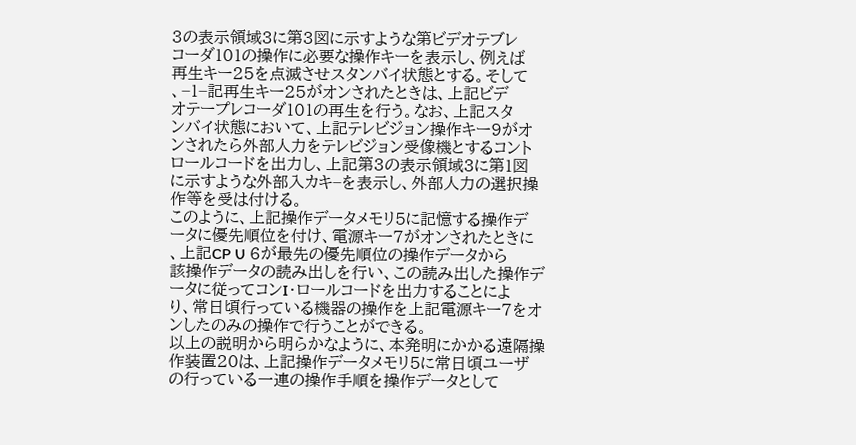3の表示領域3に第3図に示すような第ビデオテブレ
コーダ101の操作に必要な操作キーを表示し、例えば
再生キー25を点滅させスタンバイ状態とする。そして
、−1−記再生キー25がオンされたときは、上記ビデ
オテープレコーダ101の再生を行う。なお、上記スタ
ンバイ状態において、上記テレビジョン操作キー9がオ
ンされたら外部人力をテレビジョン受像機とするコント
ロールコードを出力し、上記第3の表示領域3に第1図
に示すような外部入カキ−を表示し、外部人力の選択操
作等を受は付ける。
このように、上記操作データメモリ5に記憶する操作デ
ータに優先順位を付け、電源キー7がオンされたときに
、上記CP U 6が最先の優先順位の操作データから
該操作データの読み出しを行い、この読み出した操作デ
ータに従ってコンI・ロールコードを出力することによ
り、常日頃行っている機器の操作を上記電源キー7をオ
ンしたのみの操作で行うことができる。
以上の説明から明らかなように、本発明にかかる遠隔操
作装置20は、上記操作データメモリ5に常日頃ユーザ
の行っている一連の操作手順を操作データとして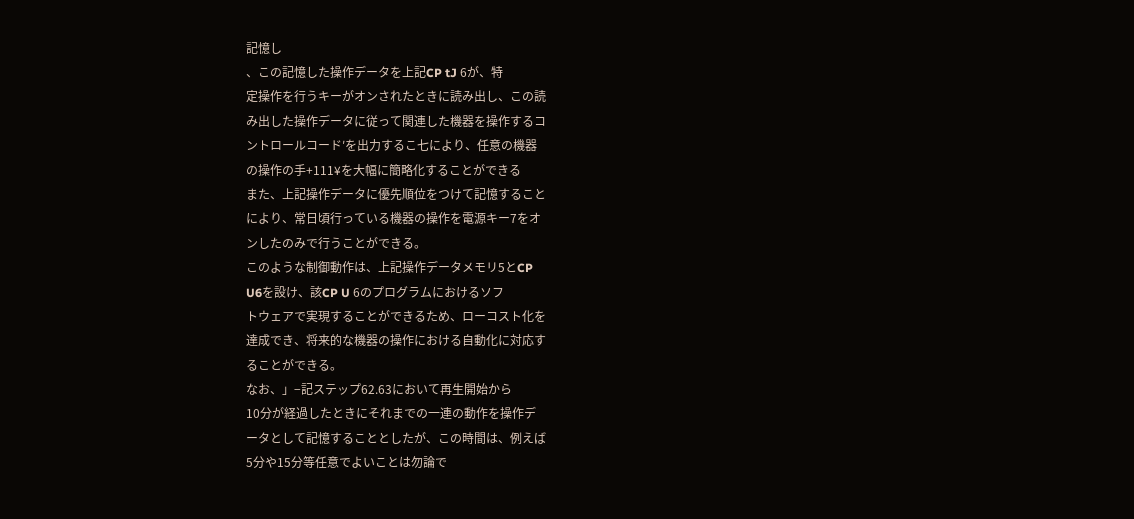記憶し
、この記憶した操作データを上記CP tJ 6が、特
定操作を行うキーがオンされたときに読み出し、この読
み出した操作データに従って関連した機器を操作するコ
ントロールコード′を出力するこ七により、任意の機器
の操作の手+111¥を大幅に簡略化することができる
また、上記操作データに優先順位をつけて記憶すること
により、常日頃行っている機器の操作を電源キー7をオ
ンしたのみで行うことができる。
このような制御動作は、上記操作データメモリ5とCP
U6を設け、該CP U 6のプログラムにおけるソフ
トウェアで実現することができるため、ローコスト化を
達成でき、将来的な機器の操作における自動化に対応す
ることができる。
なお、」−記ステップ62.63において再生開始から
10分が経過したときにそれまでの一連の動作を操作デ
ータとして記憶することとしたが、この時間は、例えば
5分や15分等任意でよいことは勿論で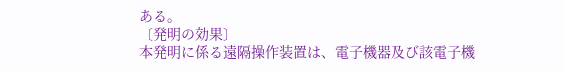ある。
〔発明の効果〕
本発明に係る遠隔操作装置は、電子機器及び該電子機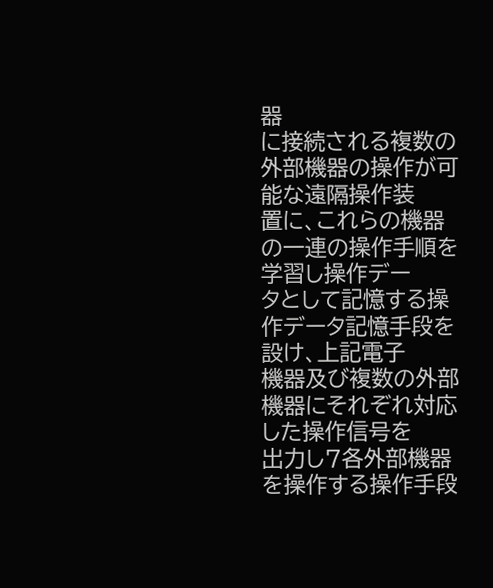器
に接続される複数の外部機器の操作が可能な遠隔操作装
置に、これらの機器の一連の操作手順を学習し操作デー
タとして記憶する操作データ記憶手段を設け、上記電子
機器及び複数の外部機器にそれぞれ対応した操作信号を
出力し7各外部機器を操作する操作手段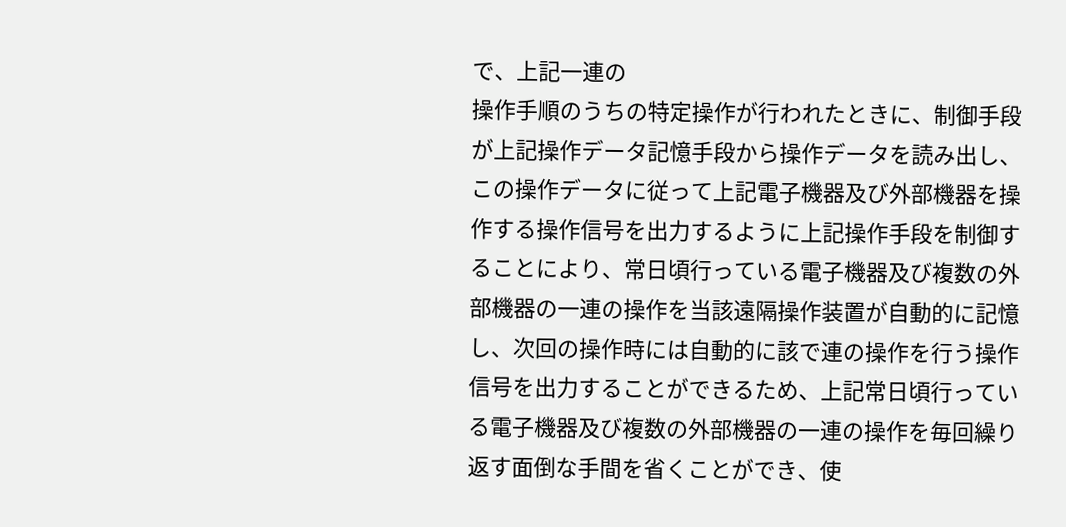で、上記一連の
操作手順のうちの特定操作が行われたときに、制御手段
が上記操作データ記憶手段から操作データを読み出し、
この操作データに従って上記電子機器及び外部機器を操
作する操作信号を出力するように上記操作手段を制御す
ることにより、常日頃行っている電子機器及び複数の外
部機器の一連の操作を当該遠隔操作装置が自動的に記憶
し、次回の操作時には自動的に該で連の操作を行う操作
信号を出力することができるため、上記常日頃行ってい
る電子機器及び複数の外部機器の一連の操作を毎回繰り
返す面倒な手間を省くことができ、使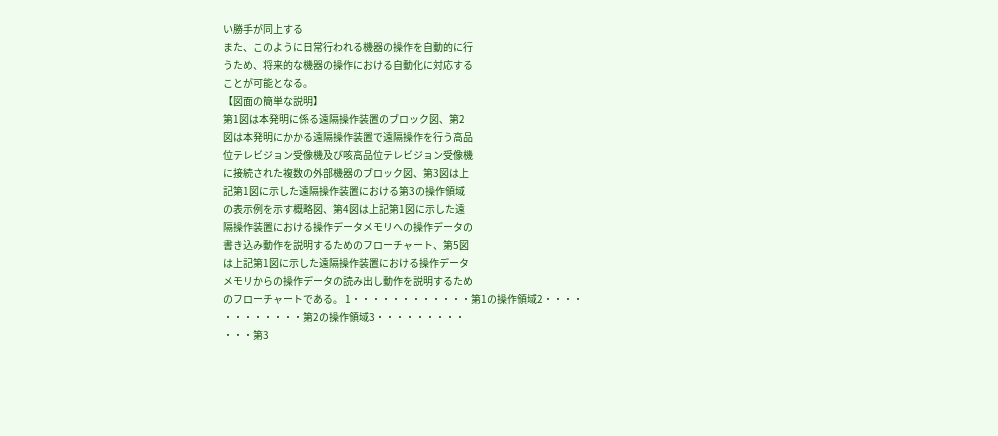い勝手が同上する
また、このように日常行われる機器の操作を自動的に行
うため、将来的な機器の操作における自動化に対応する
ことが可能となる。
【図面の簡単な説明】
第1図は本発明に係る遠隔操作装置のブロック図、第2
図は本発明にかかる遠隔操作装置で遠隔操作を行う高品
位テレビジョン受像機及び咳高品位テレビジョン受像機
に接続された複数の外部機器のブロック図、第3図は上
記第1図に示した遠隔操作装置における第3の操作領域
の表示例を示す概略図、第4図は上記第1図に示した遠
隔操作装置における操作データメモリへの操作データの
書き込み動作を説明するためのフローチャート、第5図
は上記第1図に示した遠隔操作装置における操作データ
メモリからの操作データの読み出し動作を説明するため
のフローチャートである。 1・・・・・・・・・・・・第1の操作領域2・・・・
・・・・・・・・第2の操作領域3・・・・・・・・・
・・・第3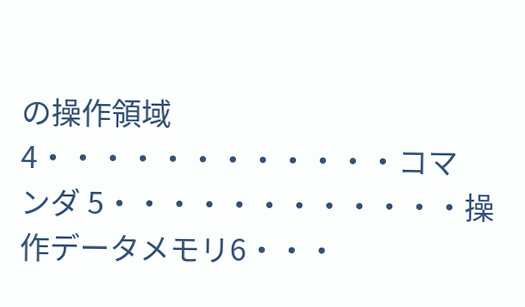の操作領域4・・・・・・・・・・・・コマ
ンダ 5・・・・・・・・・・・・操作データメモリ6・・・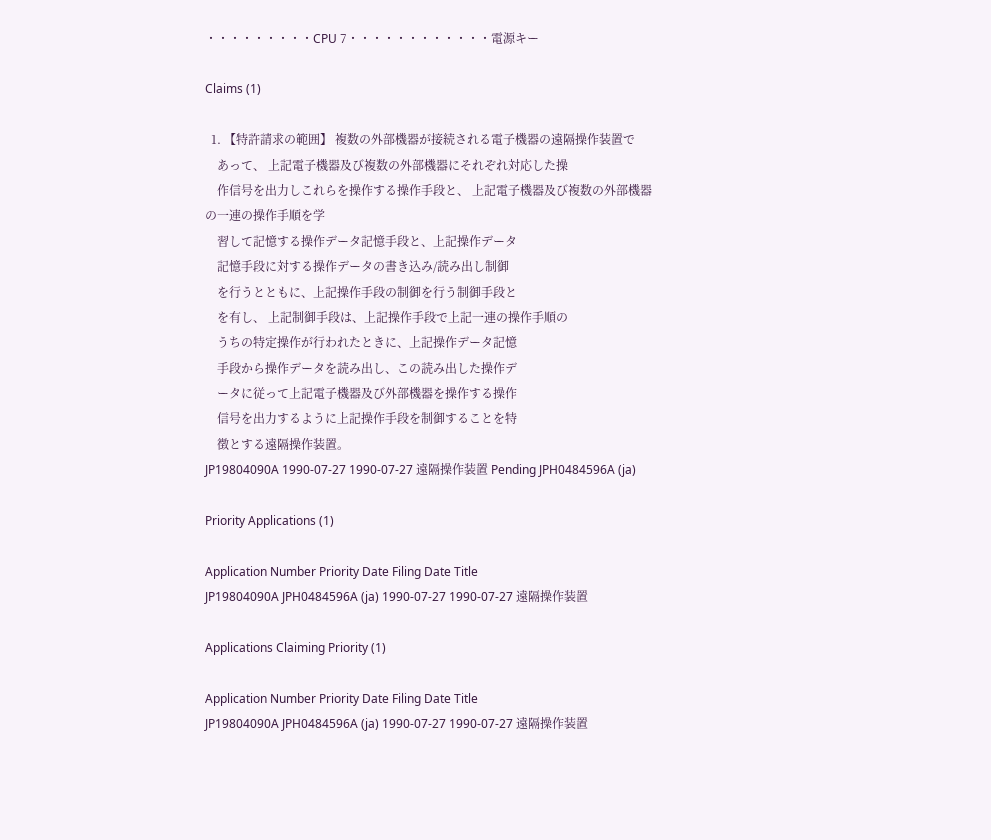・・・・・・・・・CPU 7・・・・・・・・・・・・電源キー

Claims (1)

  1. 【特許請求の範囲】 複数の外部機器が接続される電子機器の遠隔操作装置で
    あって、 上記電子機器及び複数の外部機器にそれぞれ対応した操
    作信号を出力しこれらを操作する操作手段と、 上記電子機器及び複数の外部機器の一連の操作手順を学
    習して記憶する操作データ記憶手段と、上記操作データ
    記憶手段に対する操作データの書き込み/読み出し制御
    を行うとともに、上記操作手段の制御を行う制御手段と
    を有し、 上記制御手段は、上記操作手段で上記一連の操作手順の
    うちの特定操作が行われたときに、上記操作データ記憶
    手段から操作データを読み出し、この読み出した操作デ
    ータに従って上記電子機器及び外部機器を操作する操作
    信号を出力するように上記操作手段を制御することを特
    徴とする遠隔操作装置。
JP19804090A 1990-07-27 1990-07-27 遠隔操作装置 Pending JPH0484596A (ja)

Priority Applications (1)

Application Number Priority Date Filing Date Title
JP19804090A JPH0484596A (ja) 1990-07-27 1990-07-27 遠隔操作装置

Applications Claiming Priority (1)

Application Number Priority Date Filing Date Title
JP19804090A JPH0484596A (ja) 1990-07-27 1990-07-27 遠隔操作装置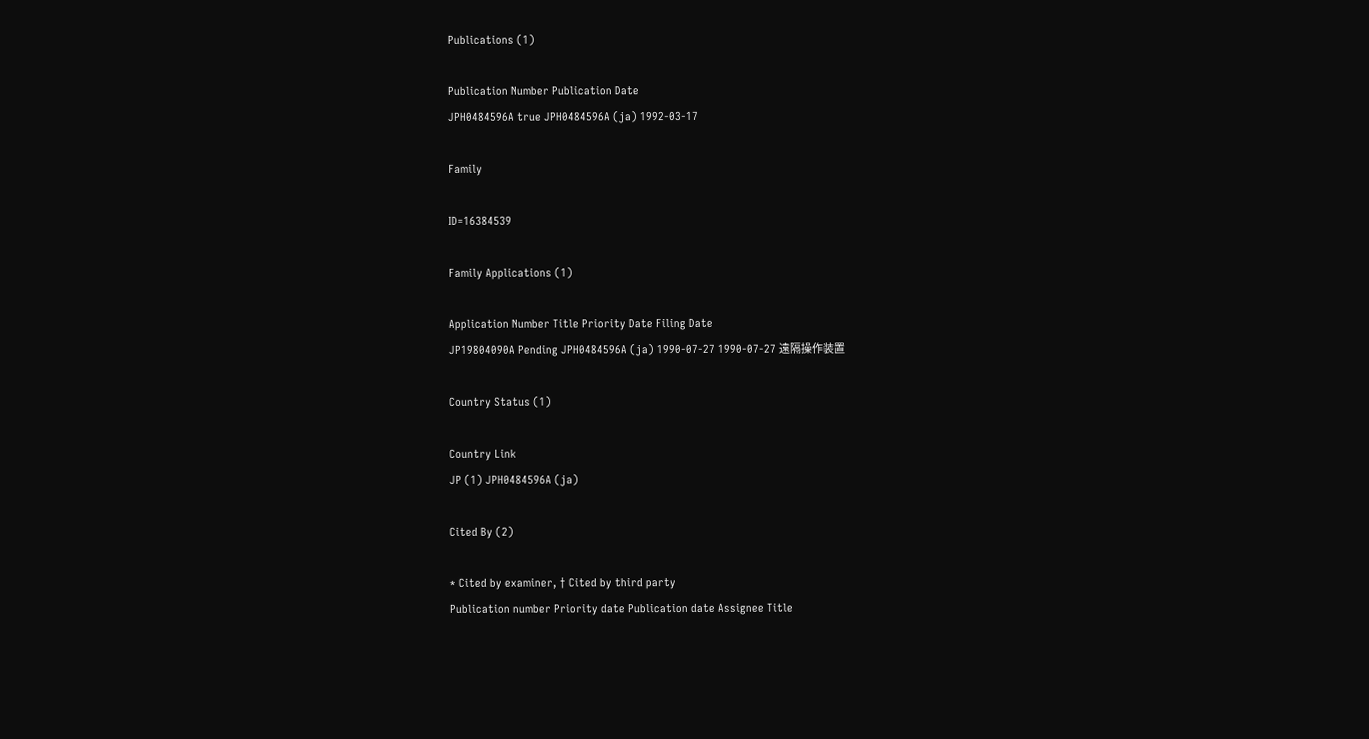Publications (1)

Publication Number Publication Date
JPH0484596A true JPH0484596A (ja) 1992-03-17

Family

ID=16384539

Family Applications (1)

Application Number Title Priority Date Filing Date
JP19804090A Pending JPH0484596A (ja) 1990-07-27 1990-07-27 遠隔操作装置

Country Status (1)

Country Link
JP (1) JPH0484596A (ja)

Cited By (2)

* Cited by examiner, † Cited by third party
Publication number Priority date Publication date Assignee Title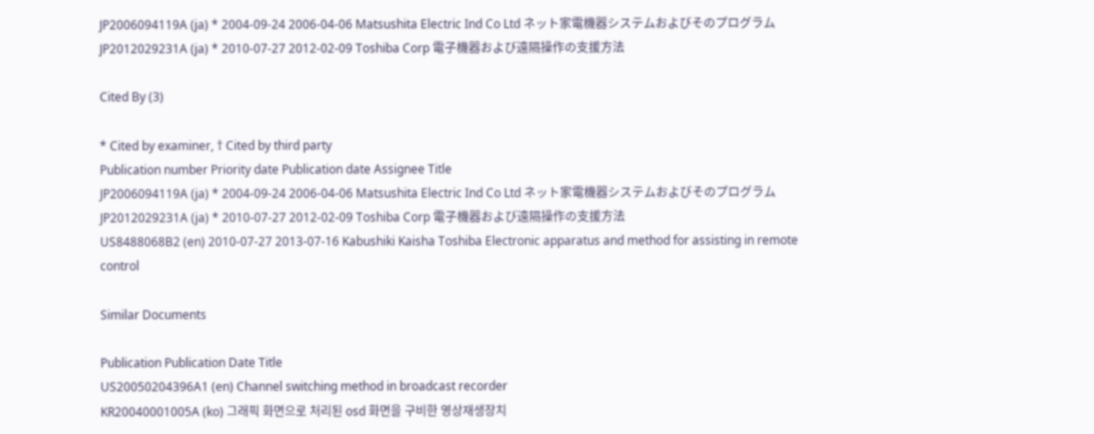JP2006094119A (ja) * 2004-09-24 2006-04-06 Matsushita Electric Ind Co Ltd ネット家電機器システムおよびそのプログラム
JP2012029231A (ja) * 2010-07-27 2012-02-09 Toshiba Corp 電子機器および遠隔操作の支援方法

Cited By (3)

* Cited by examiner, † Cited by third party
Publication number Priority date Publication date Assignee Title
JP2006094119A (ja) * 2004-09-24 2006-04-06 Matsushita Electric Ind Co Ltd ネット家電機器システムおよびそのプログラム
JP2012029231A (ja) * 2010-07-27 2012-02-09 Toshiba Corp 電子機器および遠隔操作の支援方法
US8488068B2 (en) 2010-07-27 2013-07-16 Kabushiki Kaisha Toshiba Electronic apparatus and method for assisting in remote control

Similar Documents

Publication Publication Date Title
US20050204396A1 (en) Channel switching method in broadcast recorder
KR20040001005A (ko) 그래픽 화면으로 처리된 osd 화면을 구비한 영상재생장치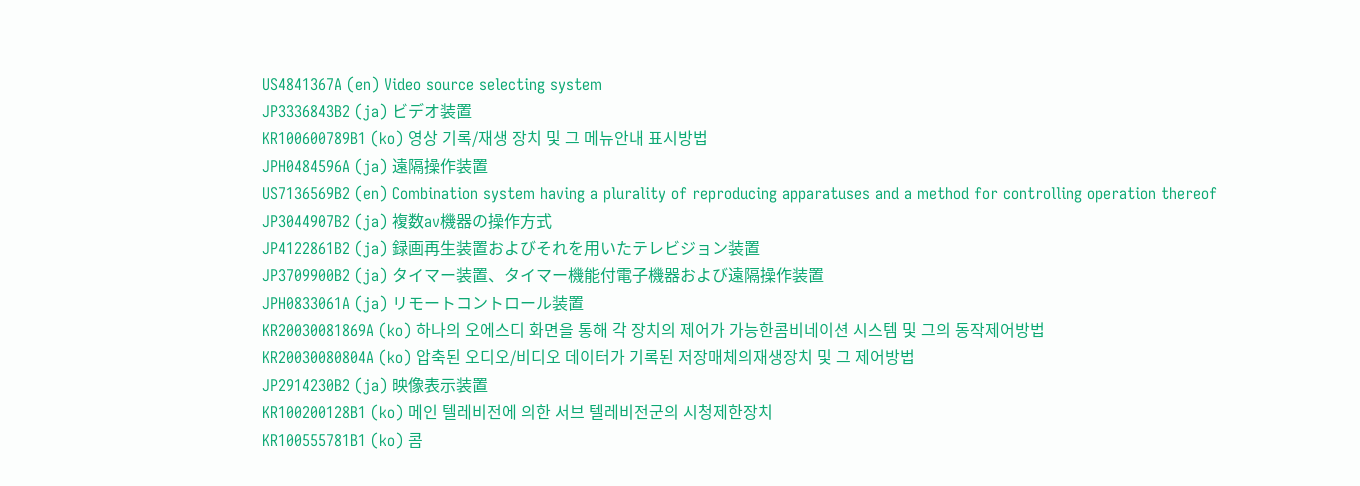US4841367A (en) Video source selecting system
JP3336843B2 (ja) ビデオ装置
KR100600789B1 (ko) 영상 기록/재생 장치 및 그 메뉴안내 표시방법
JPH0484596A (ja) 遠隔操作装置
US7136569B2 (en) Combination system having a plurality of reproducing apparatuses and a method for controlling operation thereof
JP3044907B2 (ja) 複数av機器の操作方式
JP4122861B2 (ja) 録画再生装置およびそれを用いたテレビジョン装置
JP3709900B2 (ja) タイマー装置、タイマー機能付電子機器および遠隔操作装置
JPH0833061A (ja) リモートコントロール装置
KR20030081869A (ko) 하나의 오에스디 화면을 통해 각 장치의 제어가 가능한콤비네이션 시스템 및 그의 동작제어방법
KR20030080804A (ko) 압축된 오디오/비디오 데이터가 기록된 저장매체의재생장치 및 그 제어방법
JP2914230B2 (ja) 映像表示装置
KR100200128B1 (ko) 메인 텔레비전에 의한 서브 텔레비전군의 시청제한장치
KR100555781B1 (ko) 콤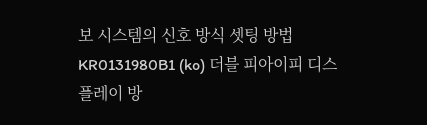보 시스템의 신호 방식 셋팅 방법
KR0131980B1 (ko) 더블 피아이피 디스플레이 방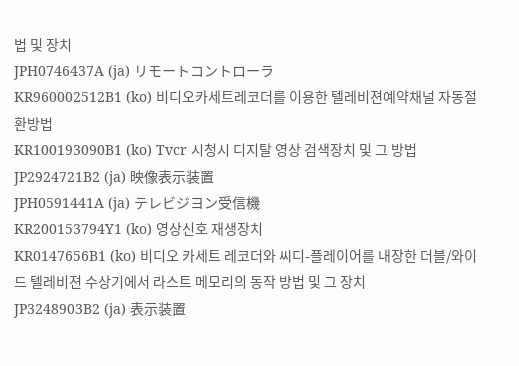법 및 장치
JPH0746437A (ja) リモートコントローラ
KR960002512B1 (ko) 비디오카세트레코더를 이용한 텔레비젼예약채널 자동절환방법
KR100193090B1 (ko) Tvcr 시청시 디지탈 영상 검색장치 및 그 방법
JP2924721B2 (ja) 映像表示装置
JPH0591441A (ja) テレビジヨン受信機
KR200153794Y1 (ko) 영상신호 재생장치
KR0147656B1 (ko) 비디오 카세트 레코더와 씨디-플레이어를 내장한 더블/와이드 텔레비젼 수상기에서 라스트 메모리의 동작 방법 및 그 장치
JP3248903B2 (ja) 表示装置